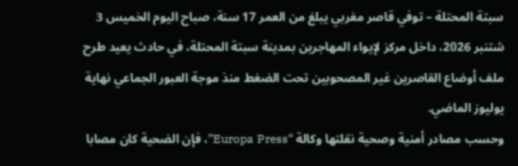سبتة المحتلة – توفي قاصر مغربي يبلغ من العمر 17 سنة، صباح اليوم الخميس 3 شتنبر 2026، داخل مركز لإيواء المهاجرين بمدينة سبتة المحتلة، في حادث يعيد طرح ملف أوضاع القاصرين غير المصحوبين تحت الضغط منذ موجة العبور الجماعي نهاية يوليوز الماضي.
وحسب مصادر أمنية وصحية نقلتها وكالة “Europa Press”، فإن الضحية كان مصابا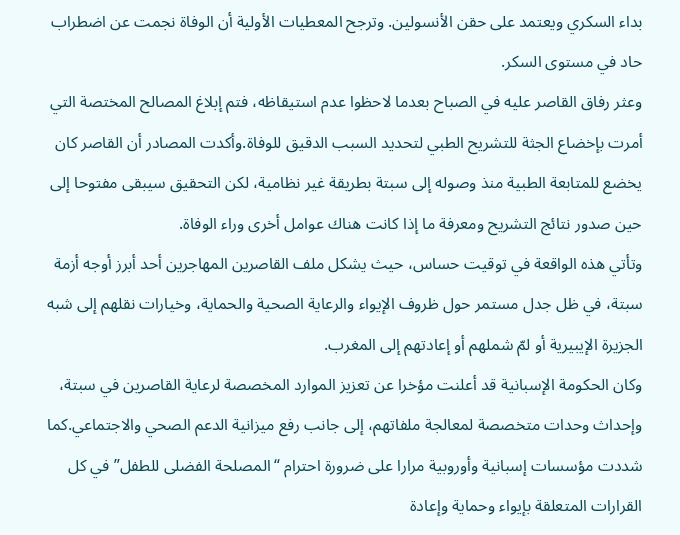بداء السكري ويعتمد على حقن الأنسولين. وترجح المعطيات الأولية أن الوفاة نجمت عن اضطراب حاد في مستوى السكر.
وعثر رفاق القاصر عليه في الصباح بعدما لاحظوا عدم استيقاظه، فتم إبلاغ المصالح المختصة التي أمرت بإخضاع الجثة للتشريح الطبي لتحديد السبب الدقيق للوفاة.وأكدت المصادر أن القاصر كان يخضع للمتابعة الطبية منذ وصوله إلى سبتة بطريقة غير نظامية، لكن التحقيق سيبقى مفتوحا إلى حين صدور نتائج التشريح ومعرفة ما إذا كانت هناك عوامل أخرى وراء الوفاة.
وتأتي هذه الواقعة في توقيت حساس، حيث يشكل ملف القاصرين المهاجرين أحد أبرز أوجه أزمة سبتة، في ظل جدل مستمر حول ظروف الإيواء والرعاية الصحية والحماية، وخيارات نقلهم إلى شبه الجزيرة الإيبيرية أو لمّ شملهم أو إعادتهم إلى المغرب.
وكان الحكومة الإسبانية قد أعلنت مؤخرا عن تعزيز الموارد المخصصة لرعاية القاصرين في سبتة، وإحداث وحدات متخصصة لمعالجة ملفاتهم، إلى جانب رفع ميزانية الدعم الصحي والاجتماعي.كما شددت مؤسسات إسبانية وأوروبية مرارا على ضرورة احترام “المصلحة الفضلى للطفل” في كل القرارات المتعلقة بإيواء وحماية وإعادة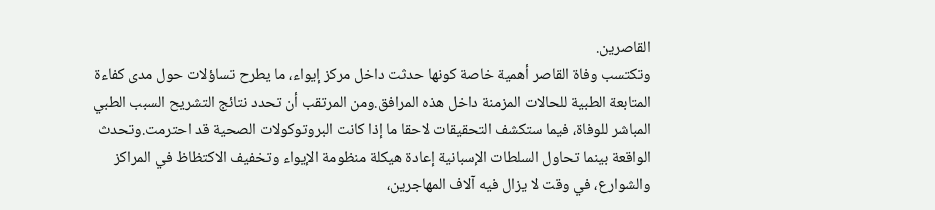القاصرين.
وتكتسب وفاة القاصر أهمية خاصة كونها حدثت داخل مركز إيواء، ما يطرح تساؤلات حول مدى كفاءة المتابعة الطبية للحالات المزمنة داخل هذه المرافق.ومن المرتقب أن تحدد نتائج التشريح السبب الطبي المباشر للوفاة، فيما ستكشف التحقيقات لاحقا ما إذا كانت البروتوكولات الصحية قد احترمت.وتحدث الواقعة بينما تحاول السلطات الإسبانية إعادة هيكلة منظومة الإيواء وتخفيف الاكتظاظ في المراكز والشوارع، في وقت لا يزال فيه آلاف المهاجرين،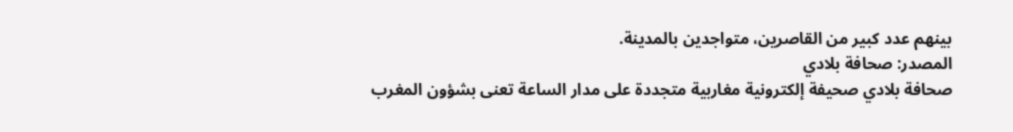بينهم عدد كبير من القاصرين، متواجدين بالمدينة.
المصدر: صحافة بلادي
صحافة بلادي صحيفة إلكترونية مغاربية متجددة على مدار الساعة تعنى بشؤون المغرب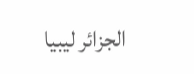الجزائر ليبيا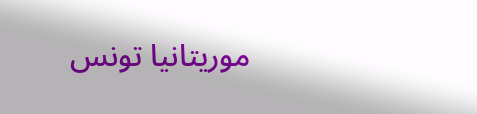موريتانيا تونس